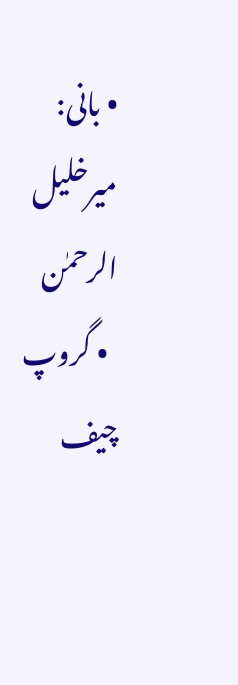• بانی: میرخلیل الرحمٰن
  • گروپ چیف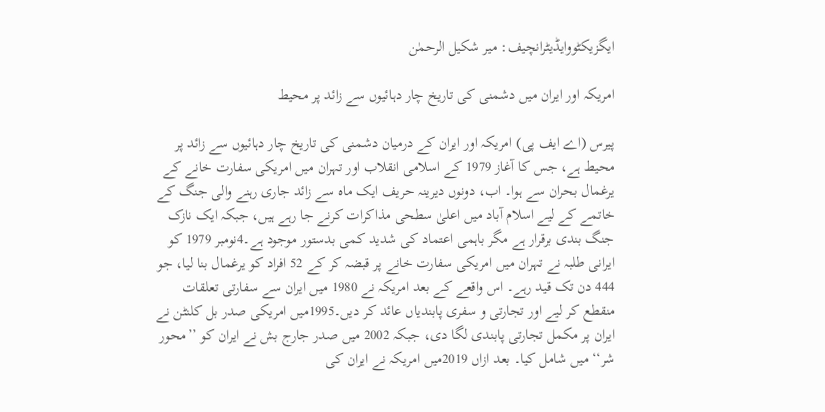ایگزیکٹووایڈیٹرانچیف: میر شکیل الرحمٰن

امریکہ اور ایران میں دشمنی کی تاریخ چار دہائیوں سے زائد پر محیط

پیرس (اے ایف پی) امریکہ اور ایران کے درمیان دشمنی کی تاریخ چار دہائیوں سے زائد پر محیط ہے، جس کا آغاز 1979 کے اسلامی انقلاب اور تہران میں امریکی سفارت خانے کے یرغمال بحران سے ہوا۔ اب، دونوں دیرینہ حریف ایک ماہ سے زائد جاری رہنے والی جنگ کے خاتمے کے لیے اسلام آباد میں اعلیٰ سطحی مذاکرات کرنے جا رہے ہیں، جبکہ ایک نازک جنگ بندی برقرار ہے مگر باہمی اعتماد کی شدید کمی بدستور موجود ہے۔4نومبر 1979 کو ایرانی طلبہ نے تہران میں امریکی سفارت خانے پر قبضہ کر کے 52 افراد کو یرغمال بنا لیا، جو 444 دن تک قید رہے۔ اس واقعے کے بعد امریکہ نے 1980 میں ایران سے سفارتی تعلقات منقطع کر لیے اور تجارتی و سفری پابندیاں عائد کر دیں۔1995میں امریکی صدر بل کلنٹن نے ایران پر مکمل تجارتی پابندی لگا دی، جبکہ 2002 میں صدر جارج بش نے ایران کو ’’محور شر‘‘ میں شامل کیا۔ بعد ازاں 2019میں امریکہ نے ایران کی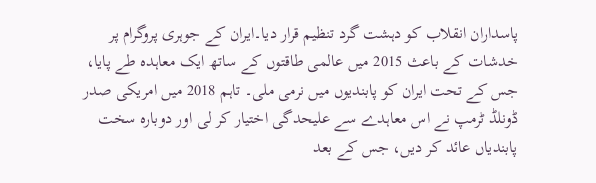پاسداران انقلاب کو دہشت گرد تنظیم قرار دیا۔ایران کے جوہری پروگرام پر خدشات کے باعث 2015 میں عالمی طاقتوں کے ساتھ ایک معاہدہ طے پایا، جس کے تحت ایران کو پابندیوں میں نرمی ملی۔ تاہم 2018 میں امریکی صدر ڈونلڈ ٹرمپ نے اس معاہدے سے علیحدگی اختیار کر لی اور دوبارہ سخت پابندیاں عائد کر دیں، جس کے بعد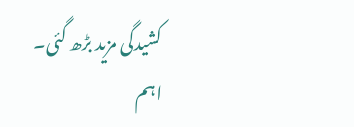کشیدگی مزید بڑھ گئی۔
اہم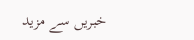خبریں سے مزید